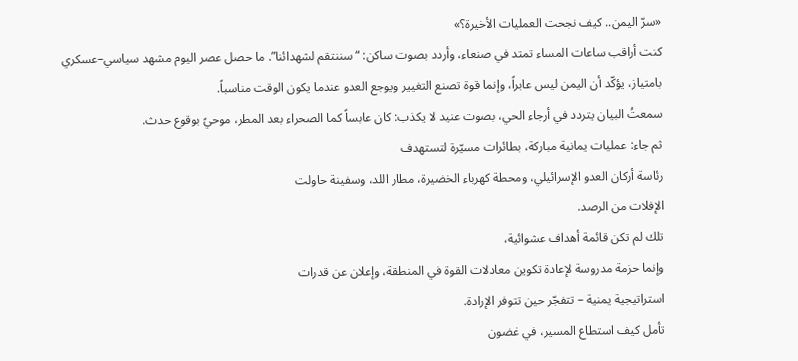«سرّ اليمن.. كيف نجحت العمليات الأخيرة؟»
كنت أراقب ساعات المساء تمتد في صنعاء، وأردد بصوت ساكن: “سننتقم لشهدائنا”. ما حصل عصر اليوم مشهد سياسي–عسكري بامتياز، يؤكّد أن اليمن ليس عابراً، وإنما قوة تصنع التغيير ويوجع العدو عندما يكون الوقت مناسباً.
سمعتُ البيان يتردد في أرجاء الحي، بصوت عنيد لا يكذب: كان عابساً كما الصحراء بعد المطر، موحيً بوقوع حدث.
ثم جاء: عمليات يمانية مباركة، بطائرات مسيّرة لتستهدف
رئاسة أركان العدو الإسرائيلي، ومحطة كهرباء الخضيرة، مطار اللد، وسفينة حاولت
الإفلات من الرصد.
تلك لم تكن قائمة أهداف عشوائية،
وإنما حزمة مدروسة لإعادة تكوين معادلات القوة في المنطقة، وإعلان عن قدرات
استراتيجية يمنية – تتفجّر حين تتوفر الإرادة.
تأمل كيف استطاع المسير، في غضون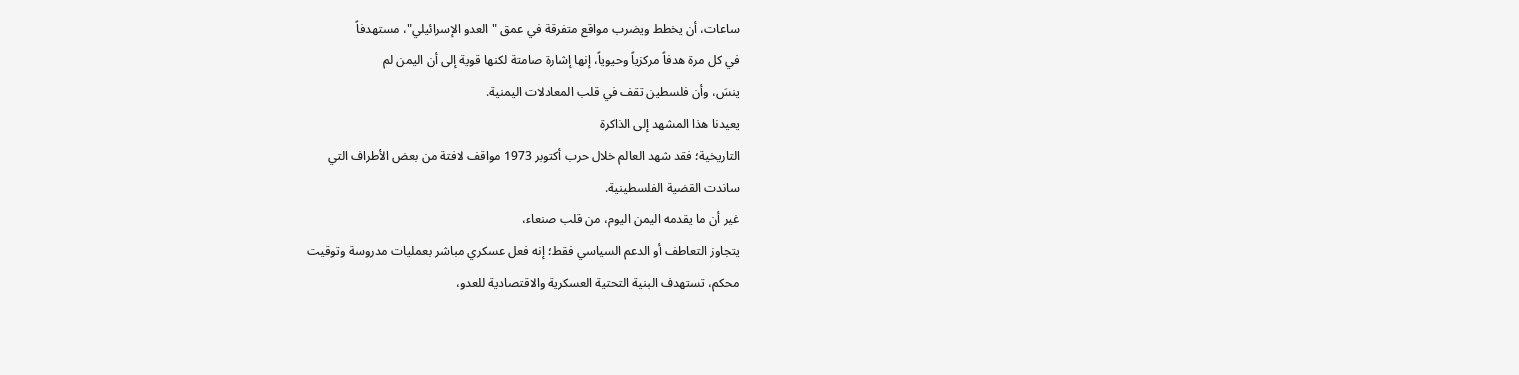ساعات، أن يخطط ويضرب مواقع متفرقة في عمق "العدو الإسرائيلي"، مستهدفاً
في كل مرة هدفاً مركزياً وحيوياً، إنها إشارة صامتة لكنها قوية إلى أن اليمن لم
ينسَ، وأن فلسطين تقف في قلب المعادلات اليمنية.
يعيدنا هذا المشهد إلى الذاكرة
التاريخية؛ فقد شهد العالم خلال حرب أكتوبر 1973 مواقف لافتة من بعض الأطراف التي
ساندت القضية الفلسطينية.
غير أن ما يقدمه اليمن اليوم، من قلب صنعاء،
يتجاوز التعاطف أو الدعم السياسي فقط؛ إنه فعل عسكري مباشر بعمليات مدروسة وتوقيت
محكم، تستهدف البنية التحتية العسكرية والاقتصادية للعدو،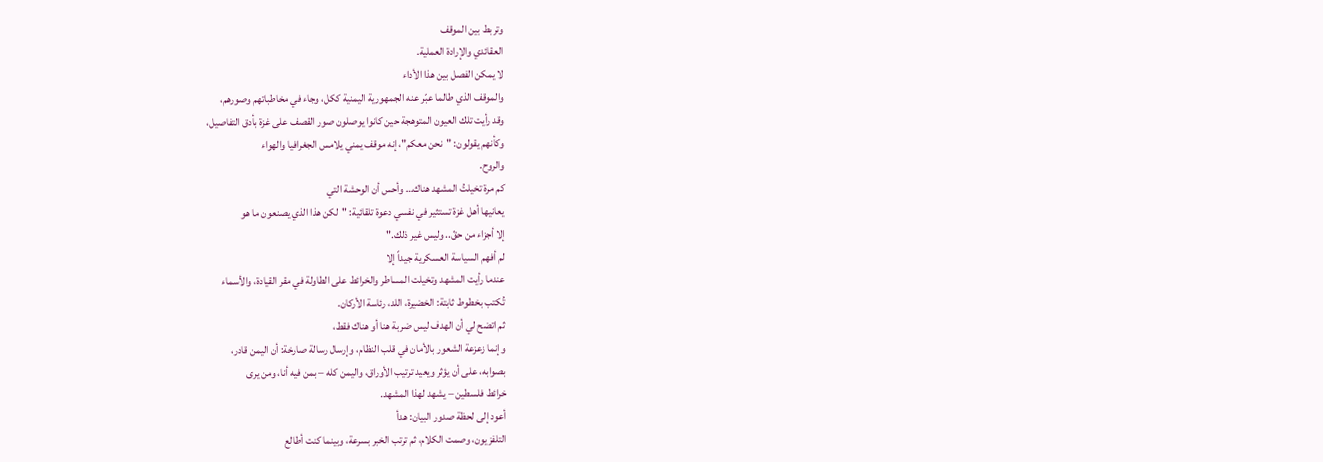وتربط بين الموقف
العقائدي والإرادة العملية.
لا يمكن الفصل بين هذا الأداء
والموقف الذي طالما عبّر عنه الجمهورية اليمنية ككل، وجاء في مخاطباتهم وصورهم،
وقد رأيت تلك العيون المتوهجة حين كانوا يوصلون صور القصف على غزة بأدق التفاصيل،
وكأنهم يقولون: "نحن معكم"، إنه موقف يمني يلامس الجغرافيا والهواء
والروح.
كم مرة تخيلتُ المشهد هناك… وأحس أن الوحشة التي
يعانيها أهل غزة تستثير في نفسي دعوة تلقائية: "لكن هذا الذي يصنعون ما هو
إلا أجزاء من حقّ.. وليس غير ذلك."
لم أفهم السياسة العسكرية جيداً إلا
عندما رأيت المشهد وتخيلت المساطر والخرائط على الطاولة في مقر القيادة، والأسماء
تُكتب بخطوط ثابتة: الخضيرة، اللد، رئاسة الأركان.
ثم اتضح لي أن الهدف ليس ضربة هنا أو هناك فقط،
وإنما زعزعة الشعور بالأمان في قلب النظام، وإرسال رسالة صارخة: أن اليمن قادر،
بصوابه، على أن يؤثر ويعيد ترتيب الأوراق، واليمن كله – بمن فيه أنا، ومن يرى
خرائط فلسطين – يشهد لهذا المشهد.
أعود إلى لحظة صدور البيان: هدأ
التلفزيون، وصمت الكلام، ثم ترتب الخبر بسرعة، وبينما كنت أطالع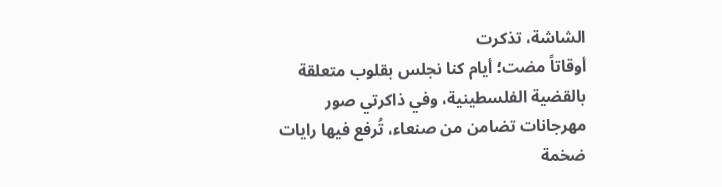الشاشة، تذكرت
أوقاتاً مضت؛ أيام كنا نجلس بقلوب متعلقة بالقضية الفلسطينية، وفي ذاكرتي صور
مهرجانات تضامن من صنعاء، تُرفع فيها رايات ضخمة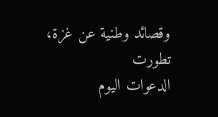وقصائد وطنية عن غزة، تطورت
الدعوات اليوم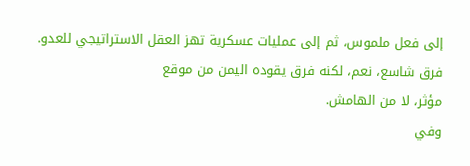إلى فعل ملموس، ثم إلى عمليات عسكرية تهز العقل الاستراتيجي للعدو.
فرق شاسع، نعم، لكنه فرق يقوده اليمن من موقع
مؤثر، لا من الهامش.
وفي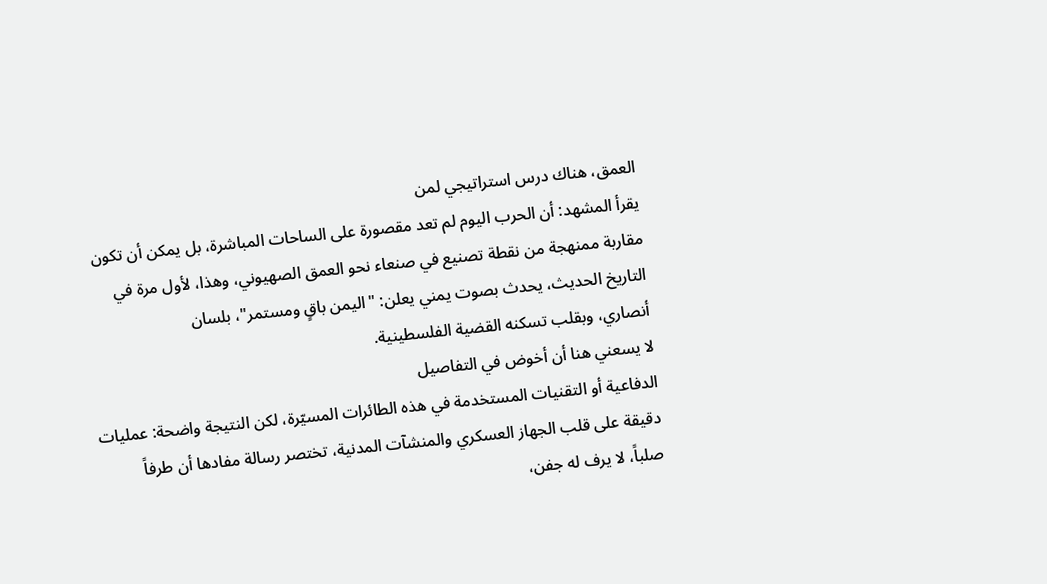العمق، هناك درس استراتيجي لمن
يقرأ المشهد: أن الحرب اليوم لم تعد مقصورة على الساحات المباشرة، بل يمكن أن تكون
مقاربة ممنهجة من نقطة تصنيع في صنعاء نحو العمق الصهيوني، وهذا، لأول مرة في
التاريخ الحديث، يحدث بصوت يمني يعلن: "اليمن باقٍ ومستمر"، بلسان
أنصاري، وبقلب تسكنه القضية الفلسطينية.
لا يسعني هنا أن أخوض في التفاصيل
الدفاعية أو التقنيات المستخدمة في هذه الطائرات المسيّرة، لكن النتيجة واضحة: عمليات
دقيقة على قلب الجهاز العسكري والمنشآت المدنية، تختصر رسالة مفادها أن طرفاً
صلباً، لا يرف له جفن،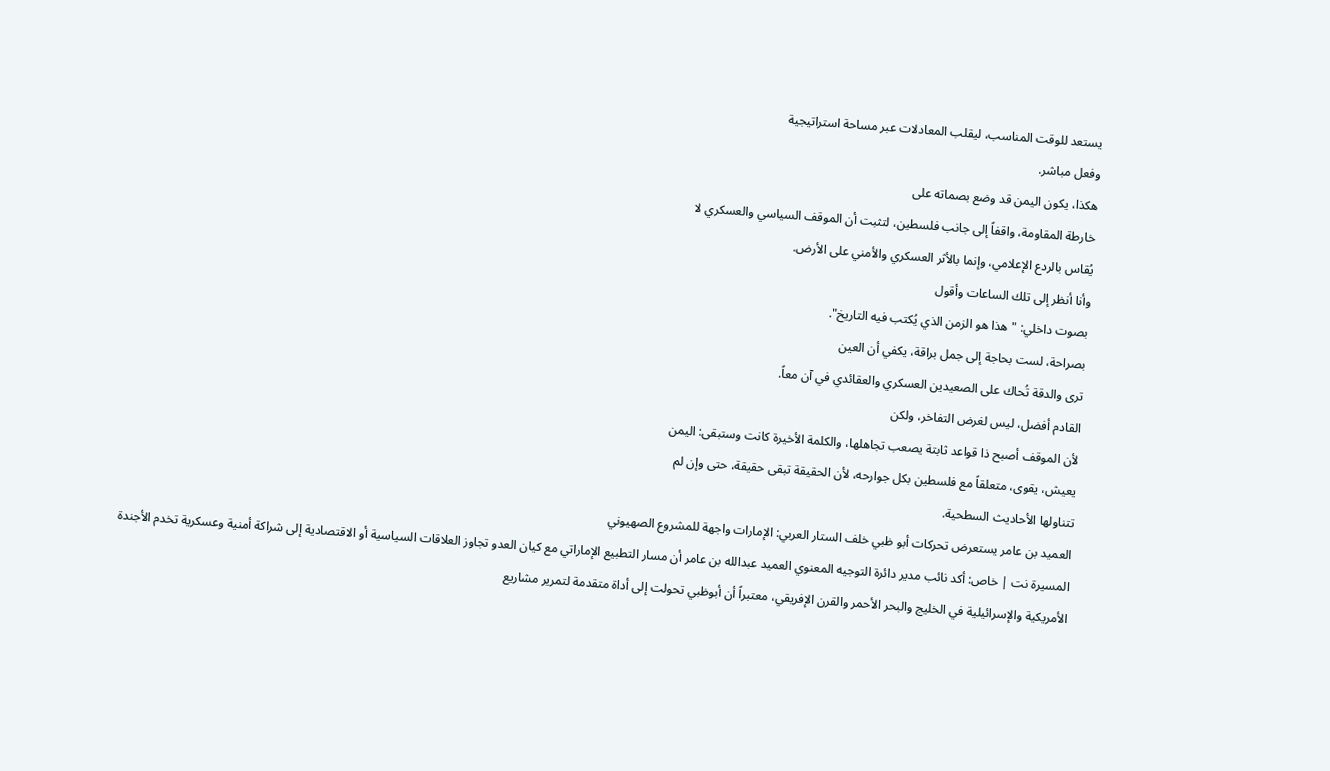يستعد للوقت المناسب، ليقلب المعادلات عبر مساحة استراتيجية
وفعل مباشر.
هكذا، يكون اليمن قد وضع بصماته على
خارطة المقاومة، واقفاً إلى جانب فلسطين، لتثبت أن الموقف السياسي والعسكري لا
يُقاس بالردع الإعلامي، وإنما بالأثر العسكري والأمني على الأرض.
وأنا أنظر إلى تلك الساعات وأقول
بصوت داخلي: "هذا هو الزمن الذي يُكتب فيه التاريخ".
بصراحة، لست بحاجة إلى جمل براقة، يكفي أن العين
ترى والدقة تُحاك على الصعيدين العسكري والعقائدي في آن معاً.
القادم أفضل، ليس لغرض التفاخر، ولكن
لأن الموقف أصبح ذا قواعد ثابتة يصعب تجاهلها، والكلمة الأخيرة كانت وستبقى: اليمن
يعيش، يقوى، متعلقاً مع فلسطين بكل جوارحه، لأن الحقيقة تبقى حقيقة، حتى وإن لم
تتناولها الأحاديث السطحية.
العميد بن عامر يستعرض تحركات أبو ظبي خلف الستار العربي: الإمارات واجهة للمشروع الصهيوني
المسيرة نت | خاص: أكد نائب مدير دائرة التوجيه المعنوي العميد عبدالله بن عامر أن مسار التطبيع الإماراتي مع كيان العدو تجاوز العلاقات السياسية أو الاقتصادية إلى شراكة أمنية وعسكرية تخدم الأجندة الأمريكية والإسرائيلية في الخليج والبحر الأحمر والقرن الإفريقي، معتبراً أن أبوظبي تحولت إلى أداة متقدمة لتمرير مشاريع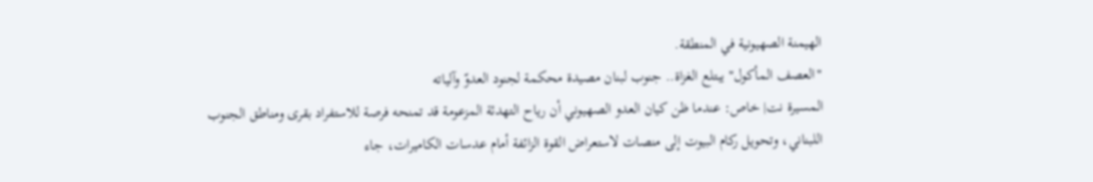الهيمنة الصهيونية في المنطقة.
"العصف المأكول" يبتلع الغزاة.. جنوب لبنان مصيدة محكمة لجنود العدوّ وآلياته
المسيرة نت| خاص: عندما ظن كيان العدو الصهيوني أن رياح التهدئة المزعومة قد تمنحه فرصة للاستفراد بقرى ومناطق الجنوب اللبناني، وتحويل ركام البيوت إلى منصات لاستعراض القوة الزائفة أمام عدسات الكاميرات، جاء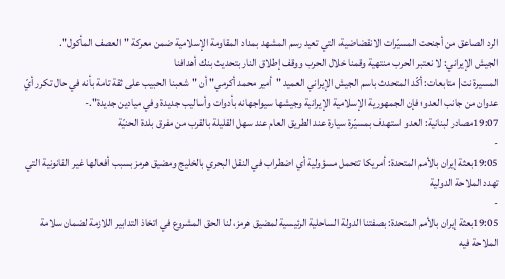الرد الصاعق من أجنحت المسيّرات الانقضاضية، التي تعيد رسم المشهد بمداد المقاومة الإسلامية ضمن معركة "العصف المأكول".
الجيش الإيراني: لا نعتبر الحرب منتهية وقمنا خلال الحرب ووقف إطلاق النار بتحديث بنك أهدافنا
المسيرة نت| متابعات: أكّد المتحدث باسم الجيش الإيراني العميد "أمير محمد أكرمي" أن "شعبنا الحبيب على ثقة تامة بأنه في حال تكرر أيّ عدوان من جانب العدو؛ فإن الجمهورية الإسلامية الإيرانية وجيشها سيواجهانه بأدوات وأساليب جديدة وفي ميادين جديدة".-
19:07مصادر لبنانية: العدو استهدف بمسيّرة سيارة عند الطريق العام عند سهل القليلة بالقرب من مفرق بلدة الحنيّة
-
19:05بعثة إيران بالأمم المتحدة: أمريكا تتحمل مسؤولية أي اضطراب في النقل البحري بالخليج ومضيق هرمز بسبب أفعالها غير القانونية التي تهدد الملاحة الدولية
-
19:05بعثة إيران بالأمم المتحدة: بصفتنا الدولة الساحلية الرئيسية لمضيق هرمز، لنا الحق المشروع في اتخاذ التدابير اللازمة لضمان سلامة الملاحة فيه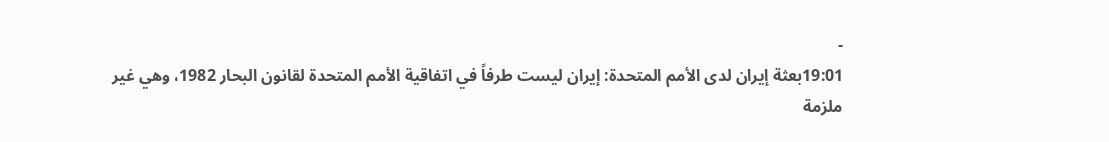-
19:01بعثة إيران لدى الأمم المتحدة: إيران ليست طرفاً في اتفاقية الأمم المتحدة لقانون البحار 1982، وهي غير ملزمة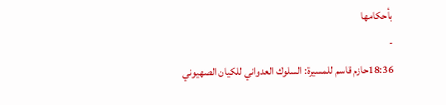بأحكامها
-
18:36حازم قاسم للمسيرة: السلوك العدواني للكيان الصهيوني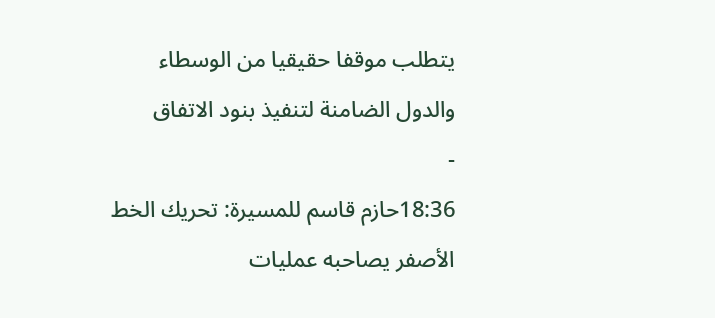يتطلب موقفا حقيقيا من الوسطاء والدول الضامنة لتنفيذ بنود الاتفاق
-
18:36حازم قاسم للمسيرة: تحريك الخط الأصفر يصاحبه عمليات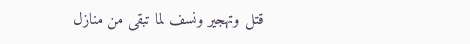قتل وتهجير ونسف لما تبقى من منازل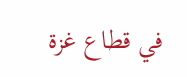في قطاع غزة